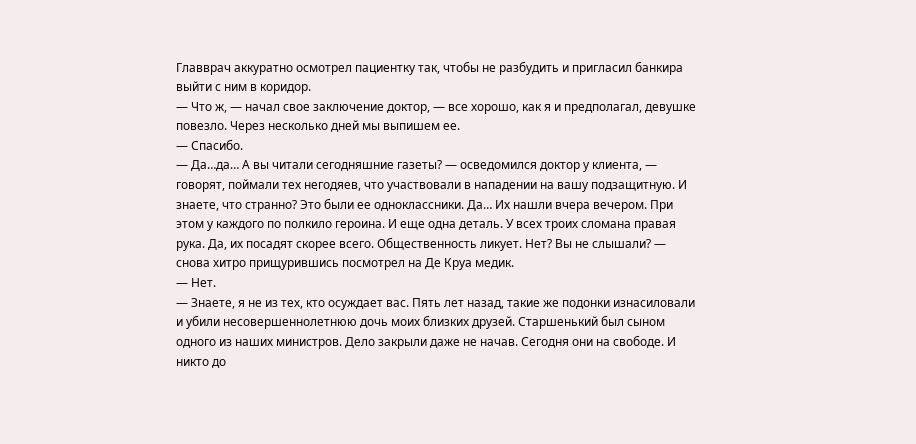Главврач аккуратно осмотрел пациентку так, чтобы не разбудить и пригласил банкира выйти с ним в коридор.
— Что ж, — начал свое заключение доктор, — все хорошо, как я и предполагал, девушке повезло. Через несколько дней мы выпишем ее.
— Спасибо.
— Да…да… А вы читали сегодняшние газеты? — осведомился доктор у клиента, — говорят, поймали тех негодяев, что участвовали в нападении на вашу подзащитную. И знаете, что странно? Это были ее одноклассники. Да… Их нашли вчера вечером. При этом у каждого по полкило героина. И еще одна деталь. У всех троих сломана правая рука. Да, их посадят скорее всего. Общественность ликует. Нет? Вы не слышали? — снова хитро прищурившись посмотрел на Де Круа медик.
— Нет.
— Знаете, я не из тех, кто осуждает вас. Пять лет назад, такие же подонки изнасиловали и убили несовершеннолетнюю дочь моих близких друзей. Старшенький был сыном одного из наших министров. Дело закрыли даже не начав. Сегодня они на свободе. И никто до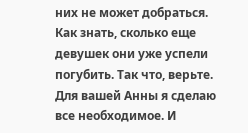них не может добраться. Как знать, сколько еще девушек они уже успели погубить. Так что, верьте. Для вашей Анны я сделаю все необходимое. И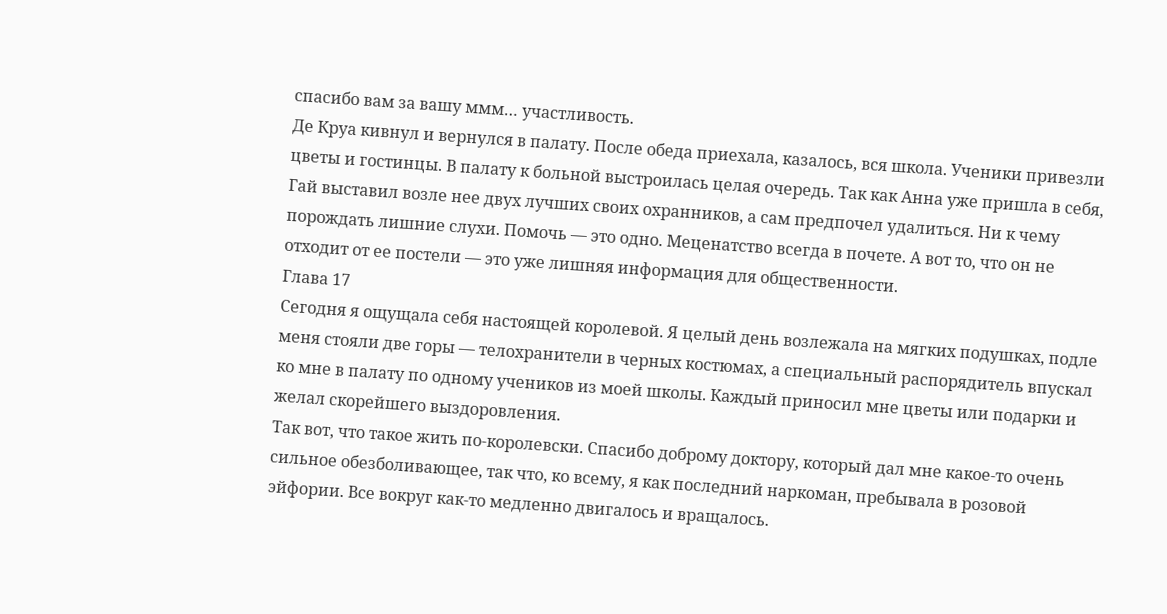спасибо вам за вашу ммм… участливость.
Де Круа кивнул и вернулся в палату. После обеда приехала, казалось, вся школа. Ученики привезли цветы и гостинцы. В палату к больной выстроилась целая очередь. Так как Анна уже пришла в себя, Гай выставил возле нее двух лучших своих охранников, а сам предпочел удалиться. Ни к чему порождать лишние слухи. Помочь — это одно. Меценатство всегда в почете. А вот то, что он не отходит от ее постели — это уже лишняя информация для общественности.
Глава 17
Сегодня я ощущала себя настоящей королевой. Я целый день возлежала на мягких подушках, подле меня стояли две горы — телохранители в черных костюмах, а специальный распорядитель впускал ко мне в палату по одному учеников из моей школы. Каждый приносил мне цветы или подарки и желал скорейшего выздоровления.
Так вот, что такое жить по-королевски. Спасибо доброму доктору, который дал мне какое-то очень сильное обезболивающее, так что, ко всему, я как последний наркоман, пребывала в розовой эйфории. Все вокруг как-то медленно двигалось и вращалось.